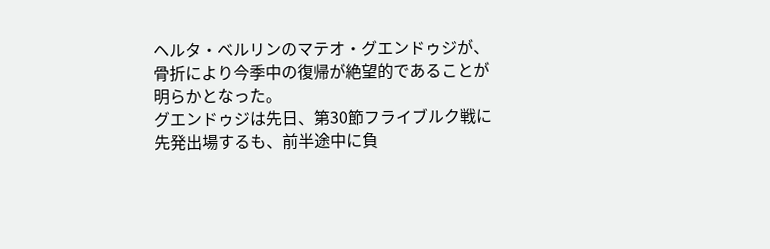ヘルタ・ベルリンのマテオ・グエンドゥジが、骨折により今季中の復帰が絶望的であることが明らかとなった。
グエンドゥジは先日、第30節フライブルク戦に先発出場するも、前半途中に負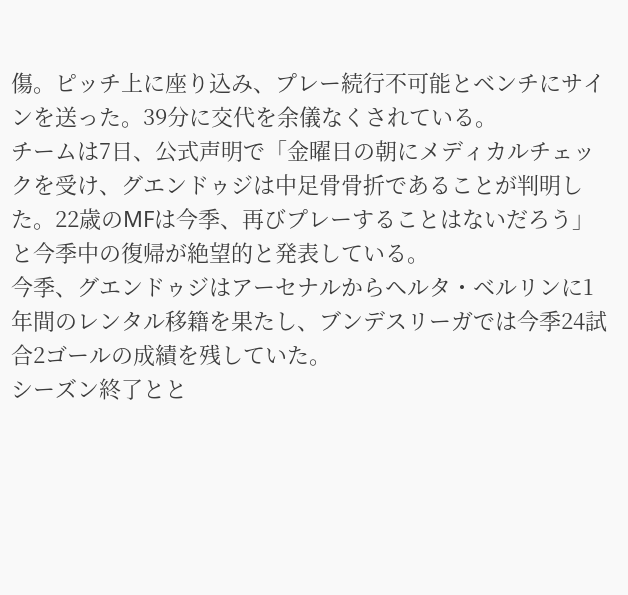傷。ピッチ上に座り込み、プレー続行不可能とベンチにサインを送った。39分に交代を余儀なくされている。
チームは7日、公式声明で「金曜日の朝にメディカルチェックを受け、グエンドゥジは中足骨骨折であることが判明した。22歳のMFは今季、再びプレーすることはないだろう」と今季中の復帰が絶望的と発表している。
今季、グエンドゥジはアーセナルからヘルタ・ベルリンに1年間のレンタル移籍を果たし、ブンデスリーガでは今季24試合2ゴールの成績を残していた。
シーズン終了とと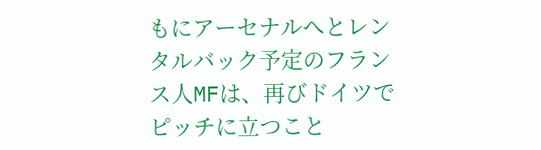もにアーセナルへとレンタルバック予定のフランス人MFは、再びドイツでピッチに立つこと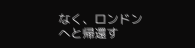なく、ロンドンへと帰還す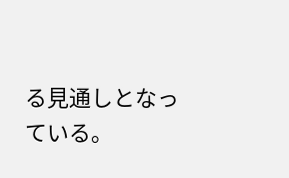る見通しとなっている。